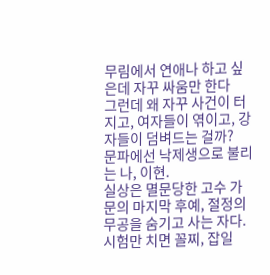무림에서 연애나 하고 싶은데 자꾸 싸움만 한다
그런데 왜 자꾸 사건이 터지고, 여자들이 엮이고, 강자들이 덤벼드는 걸까?
문파에선 낙제생으로 불리는 나, 이현.
실상은 멸문당한 고수 가문의 마지막 후예, 절정의 무공을 숨기고 사는 자다.
시험만 치면 꼴찌, 잡일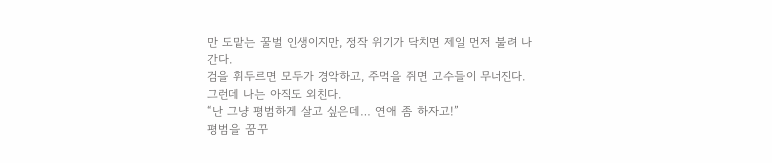만 도맡는 꿀벌 인생이지만, 정작 위기가 닥치면 제일 먼저 불려 나간다.
검을 휘두르면 모두가 경악하고, 주먹을 쥐면 고수들이 무너진다.
그런데 나는 아직도 외친다.
“난 그냥 평범하게 살고 싶은데… 연애 좀 하자고!”
평범을 꿈꾸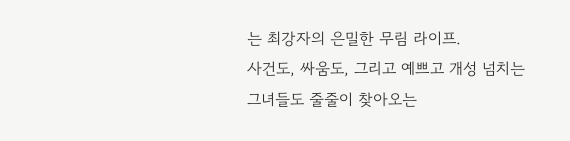는 최강자의 은밀한 무림 라이프.
사건도, 싸움도, 그리고 예쁘고 개성 넘치는 그녀들도 줄줄이 찾아오는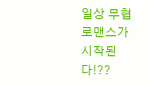일상 무협 로맨스가 시작된다!??